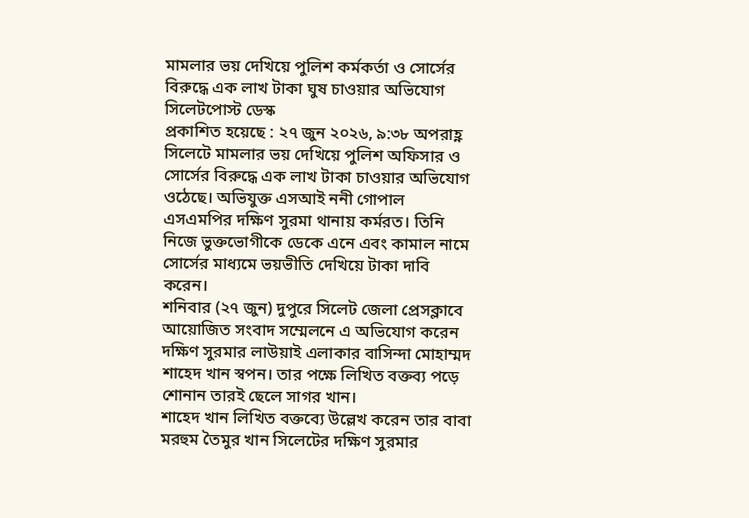মামলার ভয় দেখিয়ে পুলিশ কর্মকর্তা ও সোর্সের বিরুদ্ধে এক লাখ টাকা ঘুষ চাওয়ার অভিযোগ
সিলেটপোস্ট ডেস্ক
প্রকাশিত হয়েছে : ২৭ জুন ২০২৬, ৯:৩৮ অপরাহ্ণ
সিলেটে মামলার ভয় দেখিয়ে পুলিশ অফিসার ও সোর্সের বিরুদ্ধে এক লাখ টাকা চাওয়ার অভিযোগ ওঠেছে। অভিযুক্ত এসআই ননী গোপাল এসএমপির দক্ষিণ সুরমা থানায় কর্মরত। তিনি নিজে ভুক্তভোগীকে ডেকে এনে এবং কামাল নামে সোর্সের মাধ্যমে ভয়ভীতি দেখিয়ে টাকা দাবি করেন।
শনিবার (২৭ জুন) দুপুরে সিলেট জেলা প্রেসক্লাবে আয়োজিত সংবাদ সম্মেলনে এ অভিযোগ করেন দক্ষিণ সুরমার লাউয়াই এলাকার বাসিন্দা মোহাম্মদ শাহেদ খান স্বপন। তার পক্ষে লিখিত বক্তব্য পড়ে শোনান তারই ছেলে সাগর খান।
শাহেদ খান লিখিত বক্তব্যে উল্লেখ করেন তার বাবা মরহুম তৈমুর খান সিলেটের দক্ষিণ সুরমার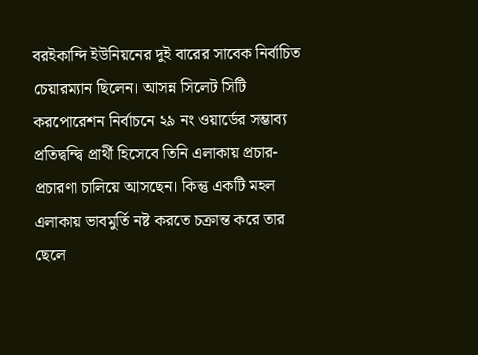বরইকান্দি ইউনিয়নের দুই বারের সাবেক নির্বাচিত চেয়ারম্যান ছিলেন। আসন্ন সিলেট সিটি করপোরেশন নির্বাচনে ২৯ নং ওয়ার্ডের সম্ভাব্য প্রতিদ্বন্দ্বি প্রার্থী হিসেবে তিনি এলাকায় প্রচার-প্রচারণা চালিয়ে আসছেন। কিন্তু একটি মহল এলাকায় ভাবমুর্তি নষ্ট করতে চক্রান্ত করে তার ছেলে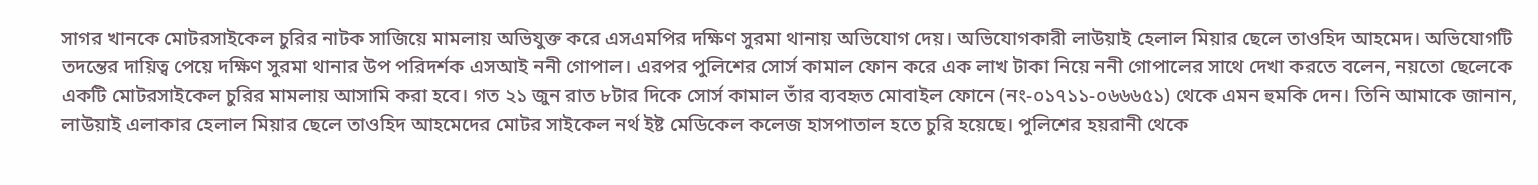সাগর খানকে মোটরসাইকেল চুরির নাটক সাজিয়ে মামলায় অভিযুক্ত করে এসএমপির দক্ষিণ সুরমা থানায় অভিযোগ দেয়। অভিযোগকারী লাউয়াই হেলাল মিয়ার ছেলে তাওহিদ আহমেদ। অভিযোগটি তদন্তের দায়িত্ব পেয়ে দক্ষিণ সুরমা থানার উপ পরিদর্শক এসআই ননী গোপাল। এরপর পুলিশের সোর্স কামাল ফোন করে এক লাখ টাকা নিয়ে ননী গোপালের সাথে দেখা করতে বলেন, নয়তো ছেলেকে একটি মোটরসাইকেল চুরির মামলায় আসামি করা হবে। গত ২১ জুন রাত ৮টার দিকে সোর্স কামাল তাঁর ব্যবহৃত মোবাইল ফোনে (নং-০১৭১১-০৬৬৬৫১) থেকে এমন হুমকি দেন। তিনি আমাকে জানান, লাউয়াই এলাকার হেলাল মিয়ার ছেলে তাওহিদ আহমেদের মোটর সাইকেল নর্থ ইষ্ট মেডিকেল কলেজ হাসপাতাল হতে চুরি হয়েছে। পুলিশের হয়রানী থেকে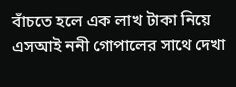বাঁচতে হলে এক লাখ টাকা নিয়ে এসআই ননী গোপালের সাথে দেখা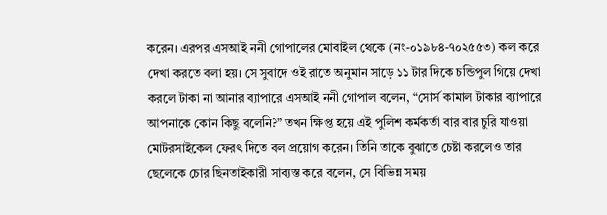করেন। এরপর এসআই ননী গোপালের মোবাইল থেকে (নং-০১৯৮৪-৭০২৫৫৩) কল করে দেখা করতে বলা হয়। সে সুবাদে ওই রাতে অনুমান সাড়ে ১১ টার দিকে চন্ডিপুল গিয়ে দেখা করলে টাকা না আনার ব্যাপারে এসআই ননী গোপাল বলেন, “সোর্স কামাল টাকার ব্যাপারে আপনাকে কোন কিছু বলেনি?” তখন ক্ষিপ্ত হয়ে এই পুলিশ কর্মকর্তা বার বার চুরি যাওয়া মোটরসাইকেল ফেরৎ দিতে বল প্রয়োগ করেন। তিনি তাকে বুঝাতে চেষ্টা করলেও তার ছেলেকে চোর ছিনতাইকারী সাব্যস্ত করে বলেন, সে বিভিন্ন সময়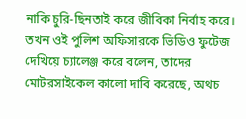নাকি চুরি-ছিনতাই করে জীবিকা নির্বাহ করে। তখন ওই পুলিশ অফিসারকে ভিডিও ফুটেজ দেখিয়ে চ্যালেঞ্জ করে বলেন, তাদের মোটরসাইকেল কালো দাবি করেছে, অথচ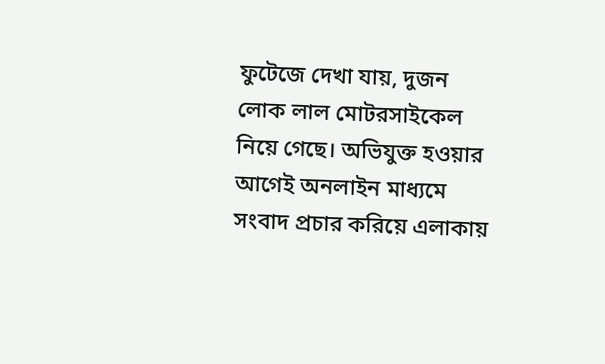ফুটেজে দেখা যায়, দুজন লোক লাল মোটরসাইকেল নিয়ে গেছে। অভিযুক্ত হওয়ার আগেই অনলাইন মাধ্যমে সংবাদ প্রচার করিয়ে এলাকায়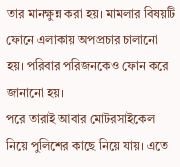তার মানক্ষুন্ন করা হয়। মামলার বিষয়টি ফোনে এলাকায় অপপ্রচার চালানো হয়। পরিবার পরিজনকেও ফোন করে জানানো হয়।
পরে তারাই আবার মোটরসাইকেল নিয়ে পুলিশের কাছে নিয়ে যায়। এতে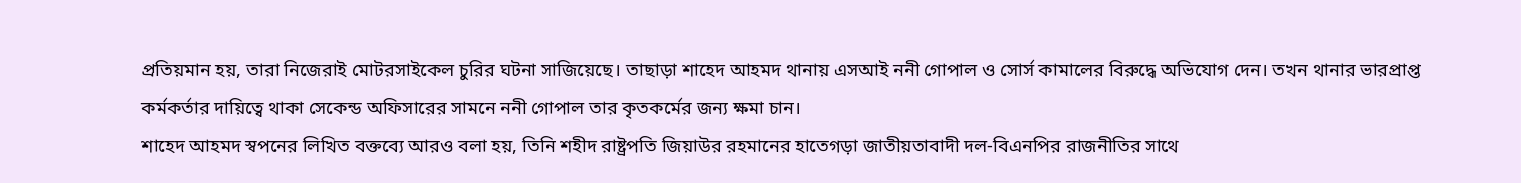প্রতিয়মান হয়, তারা নিজেরাই মোটরসাইকেল চুরির ঘটনা সাজিয়েছে। তাছাড়া শাহেদ আহমদ থানায় এসআই ননী গোপাল ও সোর্স কামালের বিরুদ্ধে অভিযোগ দেন। তখন থানার ভারপ্রাপ্ত কর্মকর্তার দায়িত্বে থাকা সেকেন্ড অফিসারের সামনে ননী গোপাল তার কৃতকর্মের জন্য ক্ষমা চান।
শাহেদ আহমদ স্বপনের লিখিত বক্তব্যে আরও বলা হয়, তিনি শহীদ রাষ্ট্রপতি জিয়াউর রহমানের হাতেগড়া জাতীয়তাবাদী দল-বিএনপির রাজনীতির সাথে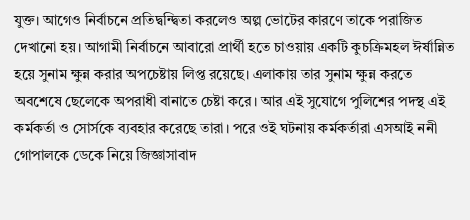যুক্ত। আগেও নির্বাচনে প্রতিদ্বন্দ্বিতা করলেও অল্প ভোটের কারণে তাকে পরাজিত দেখানো হয়। আগামী নির্বাচনে আবারো প্রার্থী হতে চাওয়ায় একটি কুচক্রিমহল ঈর্ষান্নিত হয়ে সুনাম ক্ষুন্ন করার অপচেষ্টায় লিপ্ত রয়েছে। এলাকায় তার সুনাম ক্ষুন্ন করতে অবশেষে ছেলেকে অপরাধী বানাতে চেষ্টা করে। আর এই সুযোগে পুলিশের পদস্থ এই কর্মকর্তা ও সোর্সকে ব্যবহার করেছে তারা। পরে ওই ঘটনায় কর্মকর্তারা এসআই ননী গোপালকে ডেকে নিয়ে জিজ্ঞাসাবাদ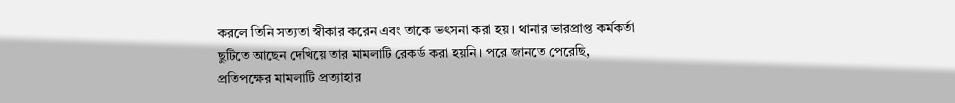করলে তিনি সত্যতা স্বীকার করেন এবং তাকে ভৎসনা করা হয়। থানার ভারপ্রাপ্ত কর্মকর্তা ছুটিতে আছেন দেখিয়ে তার মামলাটি রেকর্ড করা হয়নি। পরে জানতে পেরেছি, প্রতিপক্ষের মামলাটি প্রত্যাহার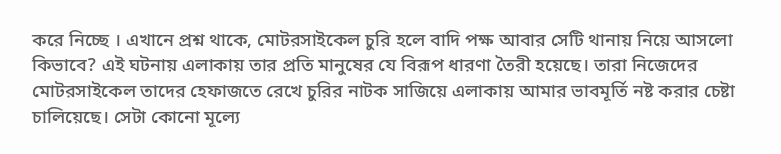করে নিচ্ছে । এখানে প্রশ্ন থাকে, মোটরসাইকেল চুরি হলে বাদি পক্ষ আবার সেটি থানায় নিয়ে আসলো কিভাবে? এই ঘটনায় এলাকায় তার প্রতি মানুষের যে বিরূপ ধারণা তৈরী হয়েছে। তারা নিজেদের মোটরসাইকেল তাদের হেফাজতে রেখে চুরির নাটক সাজিয়ে এলাকায় আমার ভাবমূর্তি নষ্ট করার চেষ্টা চালিয়েছে। সেটা কোনো মূল্যে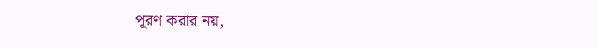পূরণ করার নয়,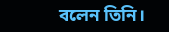বলেন তিনি।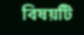বিষয়টি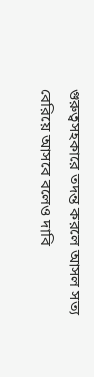গুরুত্বসহকারে তদন্ত করলে আসল সত্য বেরিয়ে আসবে বলেও দাবি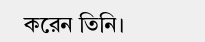করেন তিনি।